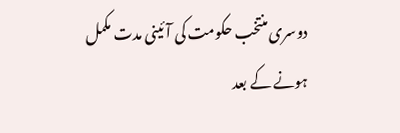دوسری منتخب حکومت کی آئینی مدت مکمل ہونے کے بعد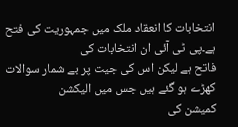انتخابات کا انعقاد ملک میں جمہوریت کی فتح ہے۔پی ٹی آئی ان انتخابات کی
فاتح ہے لیکن اس کی جیت پر بے شمار سوالات کھڑے ہو گئے ہیں جس میں الیکشن
کمیشن کی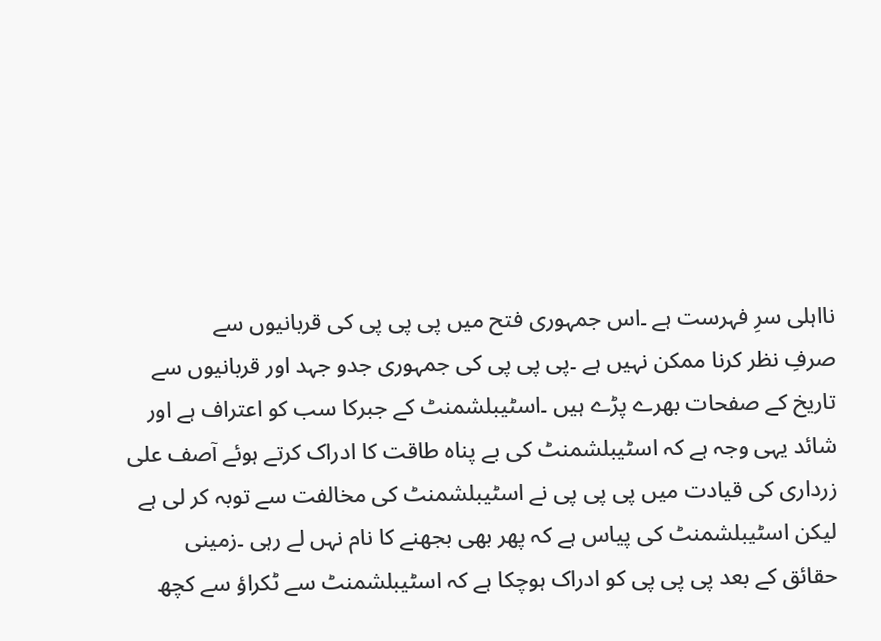نااہلی سرِ فہرست ہے ۔اس جمہوری فتح میں پی پی پی کی قربانیوں سے
صرفِ نظر کرنا ممکن نہیں ہے ۔پی پی پی کی جمہوری جدو جہد اور قربانیوں سے
تاریخ کے صفحات بھرے پڑے ہیں ۔اسٹیبلشمنٹ کے جبرکا سب کو اعتراف ہے اور
شائد یہی وجہ ہے کہ اسٹیبلشمنٹ کی بے پناہ طاقت کا ادراک کرتے ہوئے آصف علی
زرداری کی قیادت میں پی پی پی نے اسٹیبلشمنٹ کی مخالفت سے توبہ کر لی ہے
لیکن اسٹیبلشمنٹ کی پیاس ہے کہ پھر بھی بجھنے کا نام نہں لے رہی ۔زمینی
حقائق کے بعد پی پی پی کو ادراک ہوچکا ہے کہ اسٹیبلشمنٹ سے ٹکراؤ سے کچھ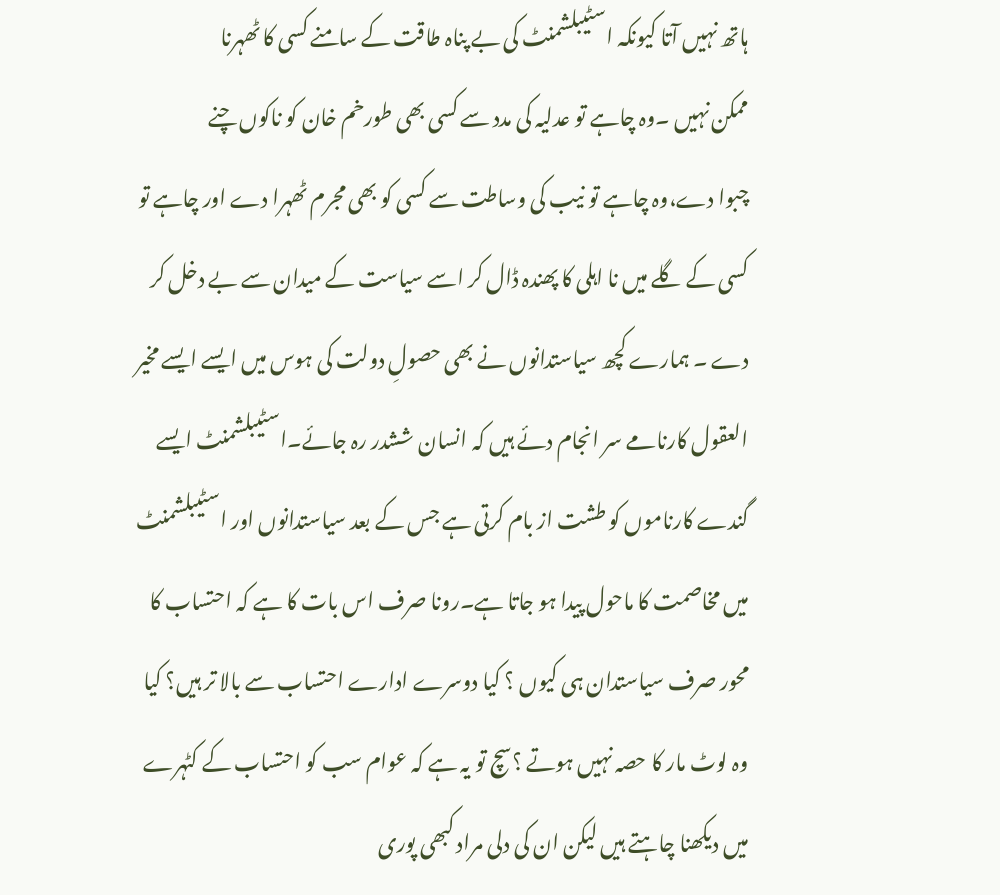ہاتھ نہیں آتا کیونکہ اسٹیبلشمنٹ کی بے پناہ طاقت کے سامنے کسی کا ٹھہرنا
ممکن نہیں ۔وہ چاہے تو عدلیہ کی مدد سے کسی بھی طورخم خان کو ناکوں چنے
چبوا دے،وہ چاہے تو نیب کی وساطت سے کسی کو بھی مجرم ٹھہرا دے اور چاہے تو
کسی کے گلے میں نا اہلی کا پھندہ ڈال کر اسے سیاست کے میدان سے بے دخل کر
دے ۔ ہمارے کچھ سیاستدانوں نے بھی حصولِ دولت کی ہوس میں ایسے ایسے مخیر
العقول کارنامے سر انجام دئے ہیں کہ انسان ششدر رہ جائے۔اسٹیبلشمنٹ ایسے
گندے کارناموں کو طشت از بام کرتی ہے جس کے بعد سیاستدانوں اور اسٹیبلشمنٹ
میں مخاصمت کا ماحول پیدا ہو جاتا ہے۔رونا صرف اس بات کا ہے کہ احتساب کا
محور صرف سیاستدان ہی کیوں ؟ کیا دوسرے ادارے احتساب سے بالا تر ہیں؟ کیا
وہ لوٹ مار کا حصہ نہیں ہوتے ؟سچ تو یہ ہے کہ عوام سب کو احتساب کے کٹہرے
میں دیکھنا چاہتے ہیں لیکن ان کی دلی مراد کبھی پوری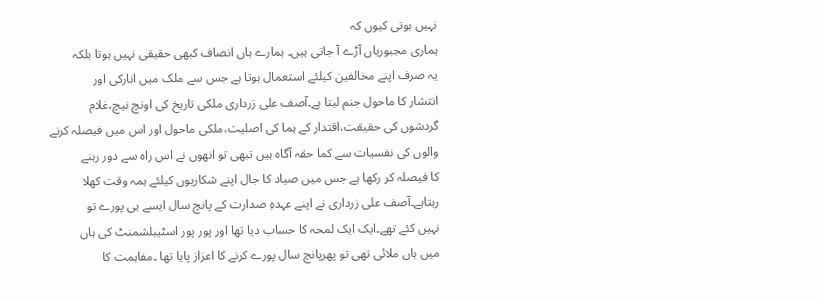نہیں ہوتی کیوں کہ
ہماری مجبوریاں آڑے آ جاتی ہیں۔ ہمارے ہاں انصاف کبھی حقیقی نہیں ہوتا بلکہ
یہ صرف اپنے مخالفین کیلئے استعمال ہوتا ہے جس سے ملک میں انارکی اور
انتشار کا ماحول جنم لیتا ہے۔آصف علی زرداری ملکی تاریخ کی اونچ نیچ،غلام
گردشوں کی حقیقت،اقتدار کے ہما کی اصلیت،ملکی ماحول اور اس میں فیصلہ کرنے
والوں کی نفسیات سے کما حقہ آگاہ ہیں تبھی تو انھوں نے اس راہ سے دور رہنے
کا فیصلہ کر رکھا ہے جس میں صیاد کا جال اپنے شکاریوں کیلئے ہمہ وقت کھلا
رہتاہے۔آصف علی زرداری نے اپنے عہدہِ صدارت کے پانچ سال ایسے ہی پورے تو
نہیں کئے تھے۔ایک ایک لمحہ کا حساب دیا تھا اور پور پور اسٹیبلشمنٹ کی ہاں
میں ہاں ملائی تھی تو پھرپانچ سال پورے کرنے کا اعزاز پایا تھا ۔مفاہمت کا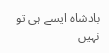بادشاہ ایسے ہی تو نہیں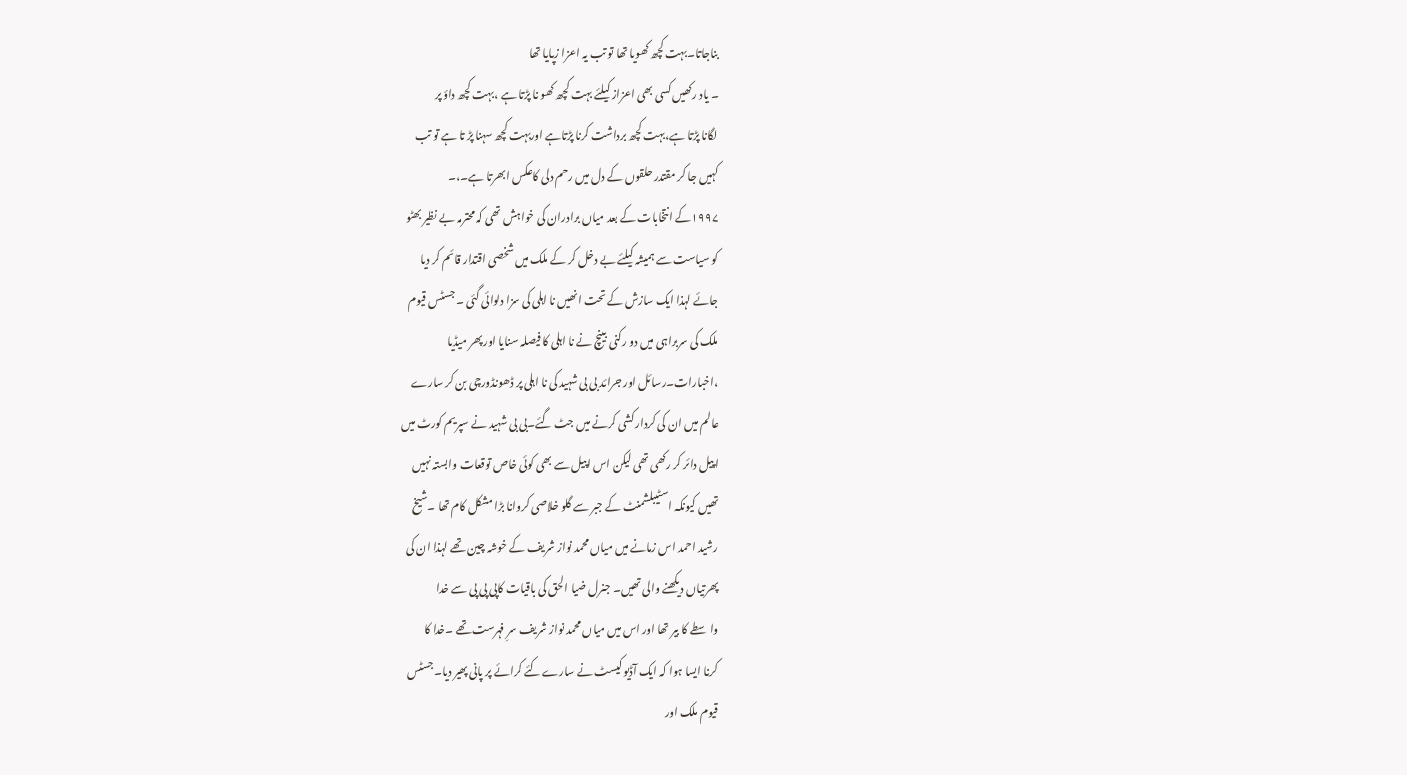بناجاتا۔بہت کچھ کھویا تھا تو تب یہ اعزا زپایا تھا
۔ یاد رکھیں کسی بھی اعزاز کیلئے بہت کچھ کھو نا پڑتا ہے ،بہت کچھ داؤ پر
لگانا پڑتا ہے،بہت کچھ برداشت کرنا پڑتاہے اوربہت کچھ سہنا پڑ تا ہے تو تب
کہیں جا کر مقتدر حلقوں کے دل میں رحم دلی کاعکس ابھرتا ہے۔،۔
۱۹۹۷کے انتخابات کے بعد میاں برادران کی خواہش تھی کہ محترمہ بے نظیر بھٹو
کو سیاست سے ہمیشہ کیلئے بے دخل کر کے ملک میں شخصی اقتدار قائم کر دیا
جائے لہذا ایک سازش کے تحت انھیں نا اہلی کی سزا دلوائی گئی ۔ جسٹس قیوم
ملک کی سربراہی میں دو رکنی بینچ نے نا اہلی کا فیصلہ سنایا اور پھر میڈیا
،اخبارات۔رسائل اور جرائد بی بی شہید کی نا اہلی پر ڈھونڈورچی بن کر سارے
عالم میں ان کی کردار کشی کرنے میں جٹ گئے۔بی بی شہید نے سپریم کورٹ میں
اپیل دائر کر رکھی تھی لیکن اس اپیل سے بھی کوئی خاص توقعات وابستہ نہیں
تھیں کیونکہ اسٹیبلشمنٹ کے جبر سے گلو خلاصی کروانا بڑا مشکل کام تھا ۔شیخ
رشید احمد اس زمانے میں میاں محمد نواز شریف کے خوشہ چین تھے لہذا ان کی
پھرتیاں دیکھنے والی تھیں۔ جنرل ضیا الحق کی باقیات کاپی پی پی سے خدا
واسطے کا بیر تھا اور اس میں میاں محمد نواز شریف سرِ فہرست تھے ۔خدا کا
کرنا ایسا ہوا کہ ایک آڈیو کیسٹ نے سارے کئے کرائے پر پانی پھیر دیا۔جسٹس
قیوم ملک اور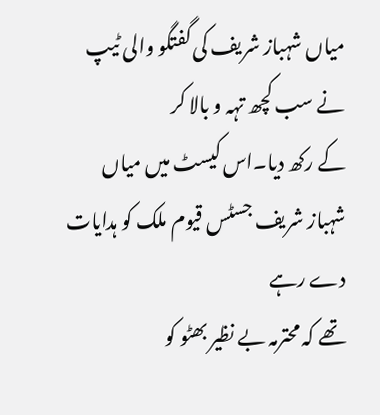میاں شہباز شریف کی گفتگو والی ٹیپ نے سب کچھ تہہ و بالا کر
کے رکھ دیا۔اس کیسٹ میں میاں شہباز شریف جسٹس قیوم ملک کو ہدایات دے رہے
تھے کہ محترمہ بے نظیر بھٹو کو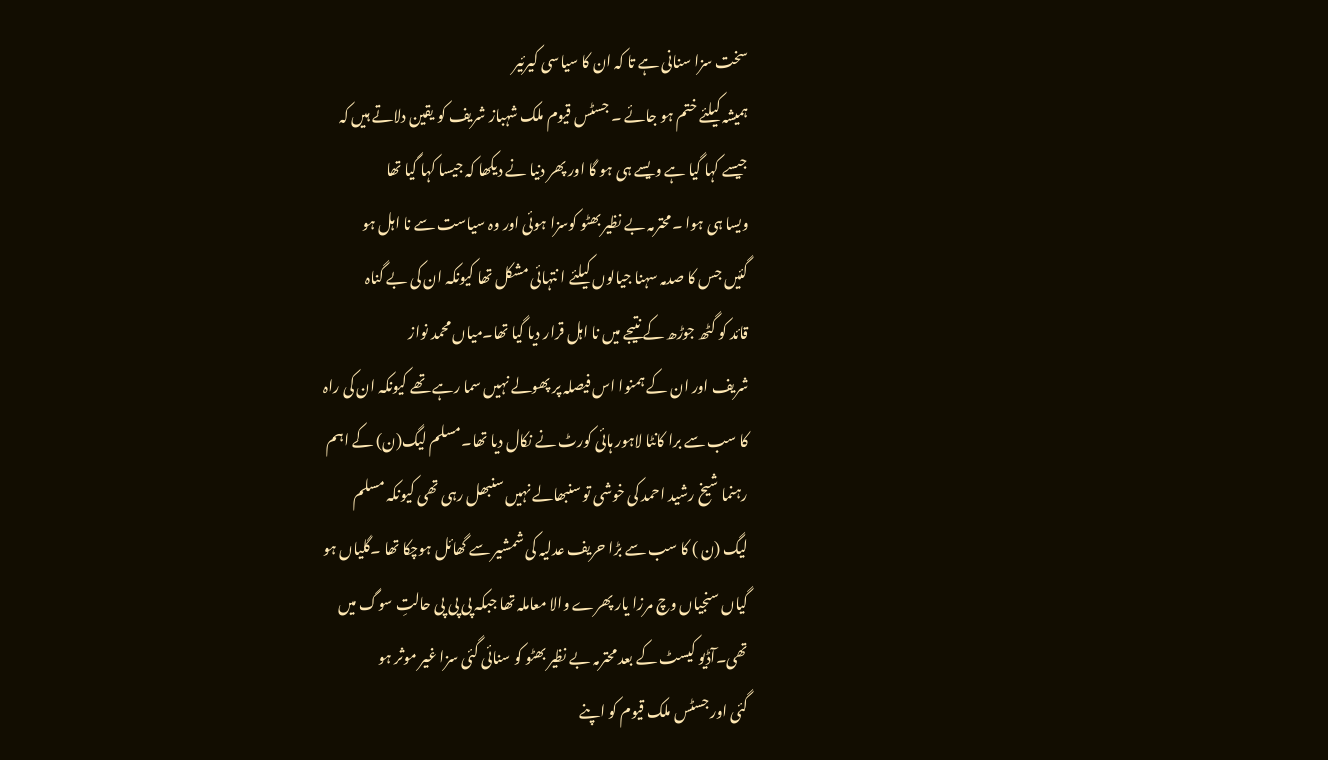سخت سزا سنانی ہے تا کہ ان کا سیاسی کیرئیر
ہمیشہ کیلئے ختم ہو جائے ۔ جسٹس قیوم ملک شہباز شریف کو یقین دلاتے ہیں کہ
جیسے کہا گیا ہے ویسے ہی ہو گا اور پھر دنیا نے دیکھا کہ جیسا کہا گیا تھا
ویسا ہی ہوا ۔محترمہ بے نظیر بھٹو کوسزا ہوئی اور وہ سیاست سے نا اہل ہو
گئیں جس کا صدمہ سہنا جیالوں کیلئے ا نتہائی مشکل تھا کیونکہ ان کی بے گناہ
قائد کو گٹھ جوڑھ کے نتیجے میں نا اہل قرار دیا گیا تھا۔میاں محمد نواز
شریف اور ان کے ہمنوا اس فیصلہ پر پھولے نہیں سما رہے تھے کیونکہ ان کی راہ
کا سب سے برا کانٹا لاہور ہائی کورٹ نے نکال دیا تھا۔مسلم لیگ(ن) کے اہم
رہنما شیخ رشید احمد کی خوشی تو سنبھالے نہیں سنبھل رہی تھی کیونکہ مسلم
لیگ (ن ) کا سب سے بڑا حریف عدلیہ کی شمشیر سے گھائل ہوچکا تھا ۔گلیاں ہو
گیاں سنجیاں وچ مرزا یار پھرے والا معاملہ تھا جبکہ پی پی پی حالتِ سوگ میں
تھی۔آڈیو کیسٹ کے بعد محترمہ بے نظیر بھٹو کو سنائی گئی سزا غیر موثر ہو
گئی اور جسٹس ملک قیوم کو اپنے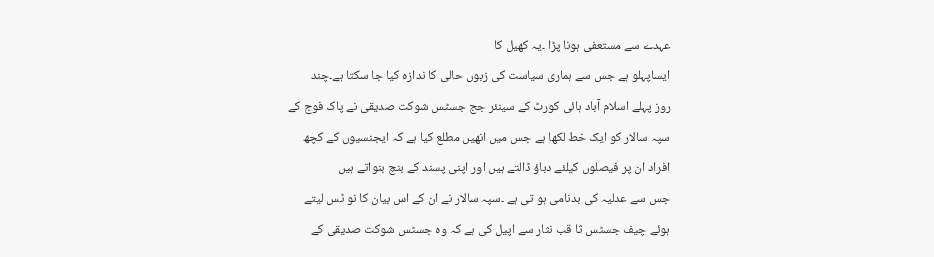عہدے سے مستعفی ہونا پڑا ۔یہ کھیل کا
ایساپہلو ہے جس سے ہماری سیاست کی زبوں حالی کا ندازہ کیا جا سکتا ہے۔چند
روز پہلے اسلام آباد ہائی کورٹ کے سینئر جج جسٹس شوکت صدیقی نے پاک فوج کے
سپہ سالار کو ایک خط لکھا ہے جس میں انھیں مطلع کیا ہے کہ ایجنسیوں کے کچھ
افراد ان پر فیصلوں کیلئے دباؤ ڈالتے ہیں اور اپنی پسند کے بنچ بنواتے ہیں
جس سے عدلیہ کی بدنامی ہو تی ہے ۔سپہ سالار نے ان کے اس بیان کا نو ٹس لیتے
ہوئے چیف جسٹس ثا قب نثار سے اپیل کی ہے کہ وہ جسٹس شوکت صدیقی کے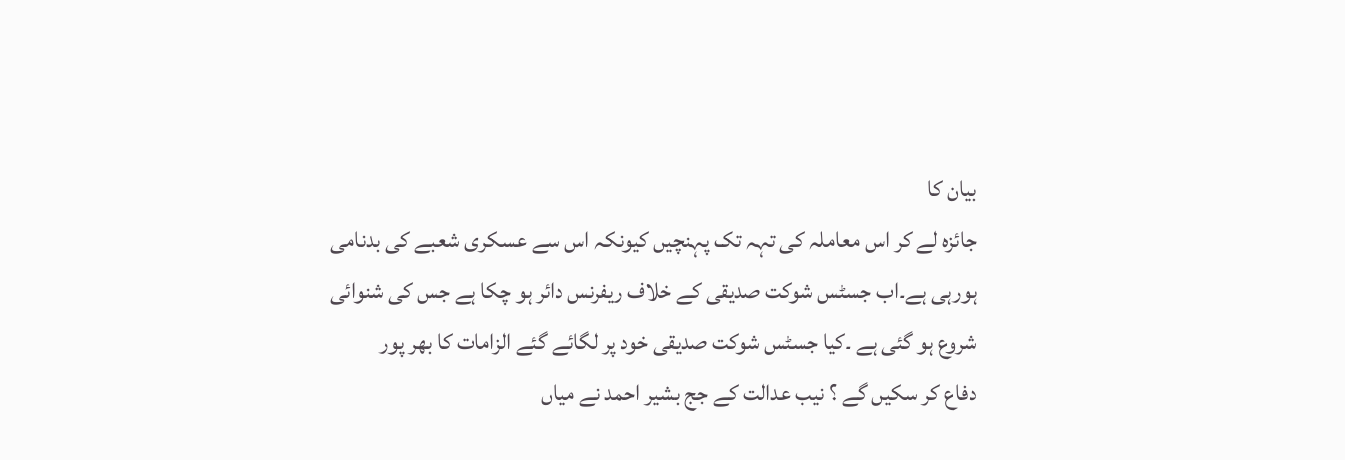بیان کا
جائزہ لے کر اس معاملہ کی تہہ تک پہنچیں کیونکہ اس سے عسکری شعبے کی بدنامی
ہورہی ہے۔اب جسٹس شوکت صدیقی کے خلاف ریفرنس دائر ہو چکا ہے جس کی شنوائی
شروع ہو گئی ہے ۔کیا جسٹس شوکت صدیقی خود پر لگائے گئے الزامات کا بھر پور
دفاع کر سکیں گے ؟ نیب عدالت کے جج بشیر احمد نے میاں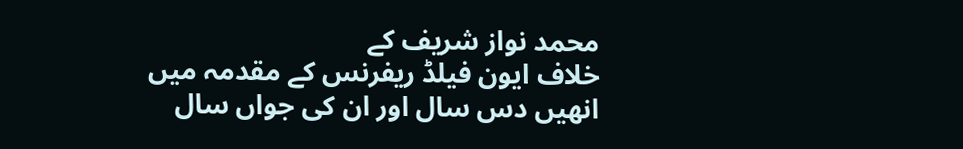محمد نواز شریف کے
خلاف ایون فیلڈ ریفرنس کے مقدمہ میں انھیں دس سال اور ان کی جواں سال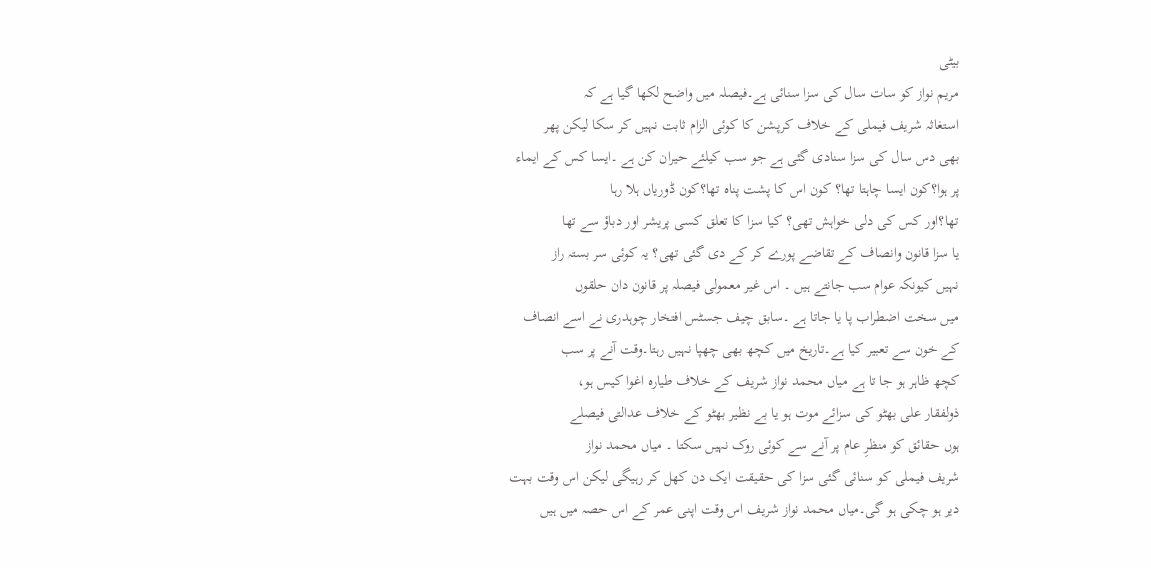بیٹی
مریم نواز کو سات سال کی سزا سنائی ہے۔فیصلہ میں واضح لکھا گیا ہے کہ
استغاثہ شریف فیملی کے خلاف کرپشن کا کوئی الزام ثابت نہیں کر سکا لیکن پھر
بھی دس سال کی سزا سنادی گئی ہے جو سب کیلئے حیران کن ہے ۔ایسا کس کے ایماء
پر ہوا؟کون ایسا چاہتا تھا؟ کون اس کا پشت پناہ تھا؟کون ڈوریاں ہلا رہا
تھا؟اور کس کی دلی خواہش تھی؟ کیا سزا کا تعلق کسی پریشر اور دباؤ سے تھا
یا سزا قانون وانصاف کے تقاضے پورے کر کے دی گئی تھی؟ یہ کوئی سر بستہ راز
نہیں کیونکہ عوام سب جانتے ہیں ۔ اس غیر معمولی فیصلہ پر قانون دان حلقوں
میں سخت اضطراب پا یا جاتا ہے ۔سابق چیف جسٹس افتخار چوہدری نے اسے انصاف
کے خون سے تعبیر کیا ہے۔تاریخ میں کچھ بھی چھپا نہیں رہتا۔وقت آنے پر سب
کچھ ظاہر ہو جا تا ہے میاں محمد نواز شریف کے خلاف طیارہ اغوا کیس ہو،
ذولفقار علی بھٹو کی سزائے موت ہو یا بے نظیر بھٹو کے خلاف عدالتی فیصلے
ہوں حقائق کو منظرِ عام پر آنے سے کوئی روک نہیں سکتا ۔ میاں محمد نواز
شریف فیملی کو سنائی گئی سزا کی حقیقت ایک دن کھل کر رہیگی لیکن اس وقت بہت
دیر ہو چکی ہو گی۔میاں محمد نواز شریف اس وقت اپنی عمر کے اس حصہ میں ہیں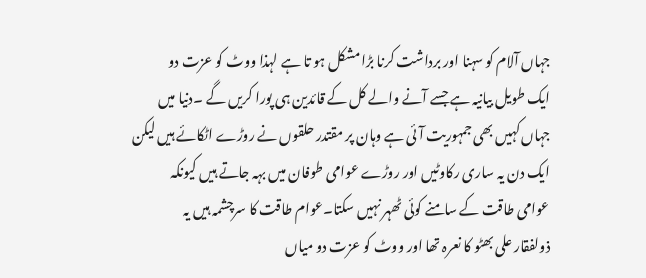جہاں آلام کو سہنا اور برداشت کرنا بڑا مشکل ہو تا ہے لہذا ووٹ کو عزت دو
ایک طویل بیانیہ ہے جسے آنے والے کل کے قائدین ہی پورا کریں گے ۔دنیا میں
جہاں کہیں بھی جمہوریت آئی ہے وہان پر مقتدر حلقوں نے روڑے اٹکائے ہیں لیکن
ایک دن یہ ساری رکاوٹیں اور روڑے عوامی طوفان میں بہہ جاتے ہیں کیونکہ
عوامی طاقت کے سامنے کوئی ٹھہر نہیں سکتا۔عوام طاقت کا سرچشمہ ہیں یہ
ذولفقار علی بھٹو کا نعرہ تھا اور ووٹ کو عزت دو میاں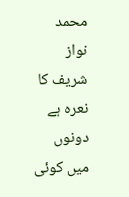محمد نواز شریف کا
نعرہ ہے دونوں میں کوئی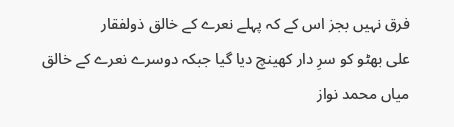فرق نہیں بجز اس کے کہ پہلے نعرے کے خالق ذولفقار
علی بھٹو کو سرِ دار کھینچ دیا گیا جبکہ دوسرے نعرے کے خالق میاں محمد نواز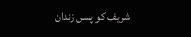شریف کو پسں زندان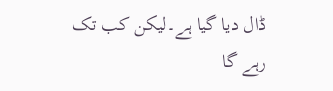ڈال دیا گیا ہے۔لیکن کب تک رہے گا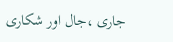جاری ،جال اور شکاری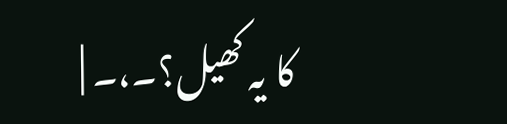کا یہ کھیل؟۔،۔ |